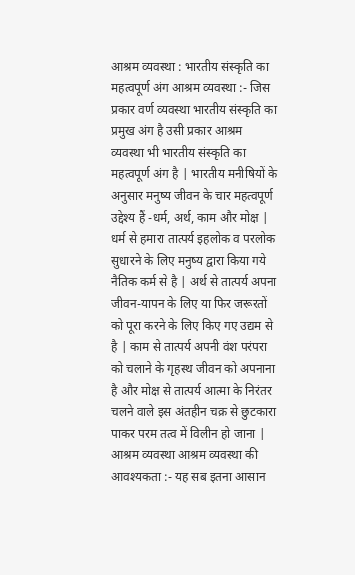आश्रम व्यवस्था : भारतीय संस्कृति का महत्वपूर्ण अंग आश्रम व्यवस्था :- जिस प्रकार वर्ण व्यवस्था भारतीय संस्कृति का प्रमुख अंग है उसी प्रकार आश्रम व्यवस्था भी भारतीय संस्कृति का महत्वपूर्ण अंग है | भारतीय मनीषियों के अनुसार मनुष्य जीवन के चार महत्वपूर्ण उद्देश्य हैं -धर्म, अर्थ, काम और मोक्ष | धर्म से हमारा तात्पर्य इहलोक व परलोक सुधारने के लिए मनुष्य द्वारा किया गये नैतिक कर्म से है | अर्थ से तात्पर्य अपना जीवन-यापन के लिए या फिर जरूरतों को पूरा करने के लिए किए गए उद्यम से है | काम से तात्पर्य अपनी वंश परंपरा को चलाने के गृहस्थ जीवन को अपनाना है और मोक्ष से तात्पर्य आत्मा के निरंतर चलने वाले इस अंतहीन चक्र से छुटकारा पाकर परम तत्व में विलीन हो जाना | आश्रम व्यवस्था आश्रम व्यवस्था की आवश्यकता :- यह सब इतना आसान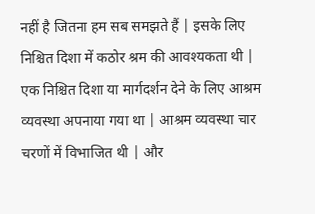नहीं है जितना हम सब समझते हैं | इसके लिए निश्चित दिशा में कठोर श्रम की आवश्यकता थी | एक निश्चित दिशा या मार्गदर्शन देने के लिए आश्रम व्यवस्था अपनाया गया था | आश्रम व्यवस्था चार चरणों में विभाजित थी | और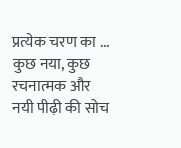प्रत्येक चरण का ...
कुछ नया, कुछ रचनात्मक और नयी पीढ़ी की सोच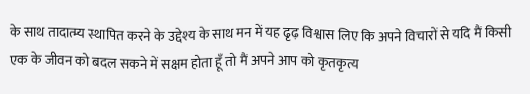के साथ तादात्म्य स्थापित करने के उद्देश्य के साथ मन में यह ढृढ़ विश्वास लिए कि अपने विचारों से यदि मैं किसी एक के जीवन को बदल सकने में सक्षम होता हूँ तो मैं अपने आप को कृतकृत्य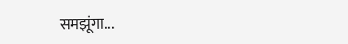समझूंगा...